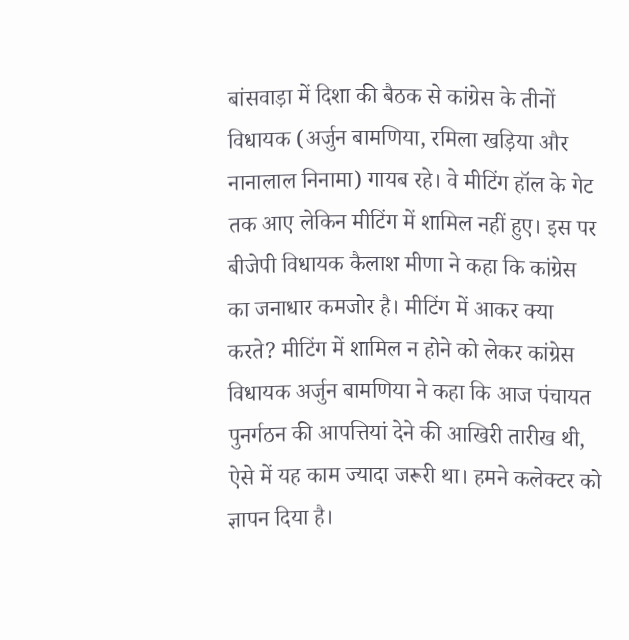बांसवाड़ा में दिशा की बैठक से कांग्रेस के तीनों विधायक (अर्जुन बामणिया, रमिला खड़िया और नानालाल निनामा) गायब रहे। वे मीटिंग हॉल के गेट तक आए लेकिन मीटिंग में शामिल नहीं हुए। इस पर बीजेपी विधायक कैलाश मीणा ने कहा कि कांग्रेस का जनाधार कमजोर है। मीटिंग में आकर क्या करते? मीटिंग में शामिल न होने को लेकर कांग्रेस विधायक अर्जुन बामणिया ने कहा कि आज पंचायत पुनर्गठन की आपत्तियां देने की आखिरी तारीख थी, ऐसे में यह काम ज्यादा जरूरी था। हमने कलेक्टर को ज्ञापन दिया है।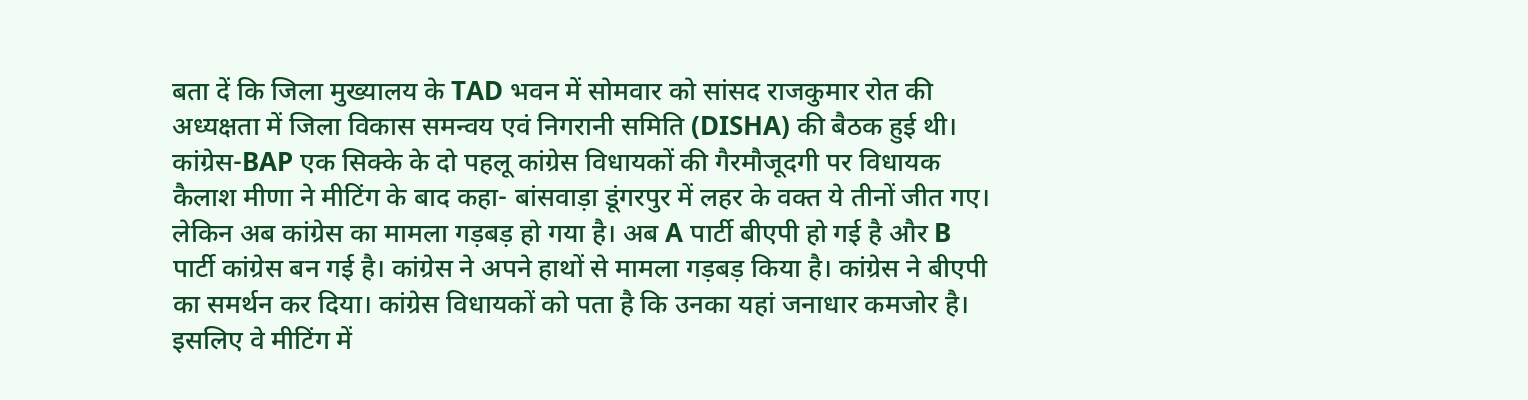बता दें कि जिला मुख्यालय के TAD भवन में सोमवार को सांसद राजकुमार रोत की अध्यक्षता में जिला विकास समन्वय एवं निगरानी समिति (DISHA) की बैठक हुई थी। कांग्रेस-BAP एक सिक्के के दो पहलू कांग्रेस विधायकों की गैरमौजूदगी पर विधायक कैलाश मीणा ने मीटिंग के बाद कहा- बांसवाड़ा डूंगरपुर में लहर के वक्त ये तीनों जीत गए। लेकिन अब कांग्रेस का मामला गड़बड़ हो गया है। अब A पार्टी बीएपी हो गई है और B पार्टी कांग्रेस बन गई है। कांग्रेस ने अपने हाथों से मामला गड़बड़ किया है। कांग्रेस ने बीएपी का समर्थन कर दिया। कांग्रेस विधायकों को पता है कि उनका यहां जनाधार कमजोर है। इसलिए वे मीटिंग में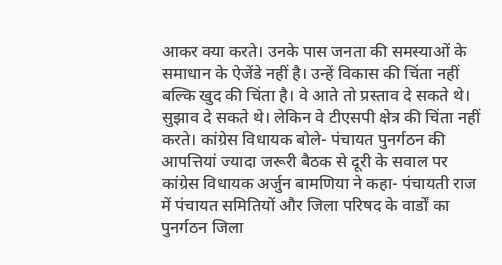आकर क्या करते। उनके पास जनता की समस्याओं के समाधान के ऐजेंडे नहीं है। उन्हें विकास की चिंता नहीं बल्कि खुद की चिंता है। वे आते तो प्रस्ताव दे सकते थे। सुझाव दे सकते थे। लेकिन वे टीएसपी क्षेत्र की चिंता नहीं करते। कांग्रेस विधायक बोले- पंचायत पुनर्गठन की आपत्तियां ज्यादा जरूरी बैठक से दूरी के सवाल पर कांग्रेस विधायक अर्जुन बामणिया ने कहा- पंचायती राज में पंचायत समितियों और जिला परिषद के वार्डों का पुनर्गठन जिला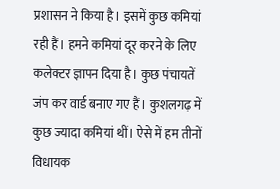प्रशासन ने किया है। इसमें कुछ कमियां रही हैं। हमने कमियां दूर करने के लिए कलेक्टर ज्ञापन दिया है। कुछ पंचायतें जंप कर वार्ड बनाए गए हैं। कुशलगढ़ में कुछ ज्यादा कमियां थीं। ऐसे में हम तीनों विधायक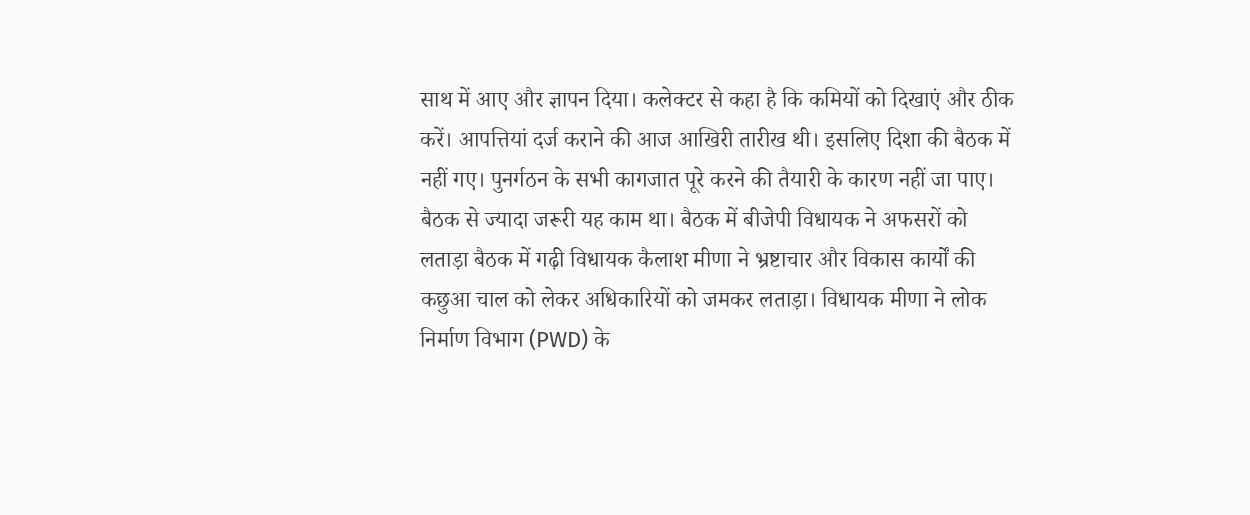साथ में आए और ज्ञापन दिया। कलेक्टर से कहा है कि कमियों को दिखाएं और ठीक करें। आपत्तियां दर्ज कराने की आज आखिरी तारीख थी। इसलिए दिशा की बैठक में नहीं गए। पुनर्गठन के सभी कागजात पूरे करने की तैयारी के कारण नहीं जा पाए। बैठक से ज्यादा जरूरी यह काम था। बैठक में बीजेपी विधायक ने अफसरों को लताड़ा बैठक में गढ़ी विधायक कैलाश मीणा ने भ्रष्टाचार और विकास कार्यों की कछुआ चाल को लेकर अधिकारियों को जमकर लताड़ा। विधायक मीणा ने लोक निर्माण विभाग (PWD) के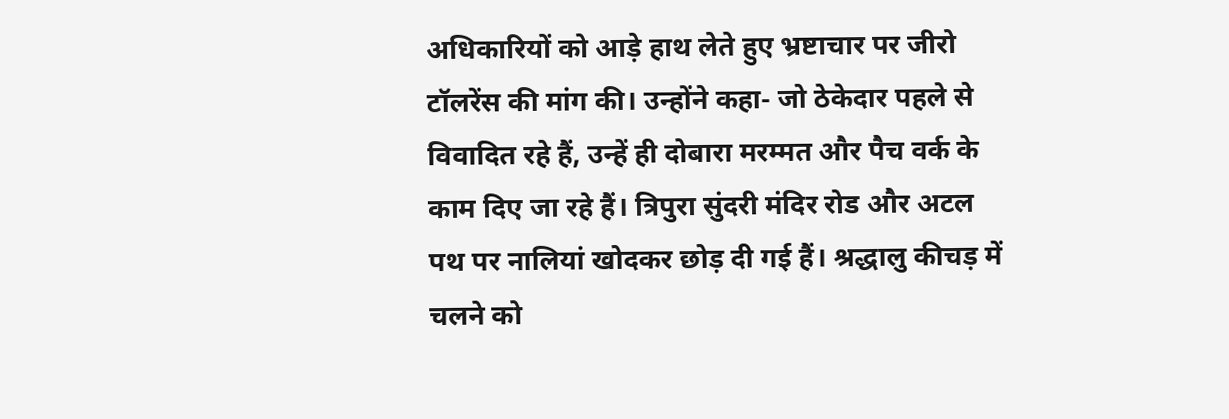अधिकारियों को आड़े हाथ लेते हुए भ्रष्टाचार पर जीरो टॉलरेंस की मांग की। उन्होंने कहा- जो ठेकेदार पहले से विवादित रहे हैं, उन्हें ही दोबारा मरम्मत और पैच वर्क के काम दिए जा रहे हैं। त्रिपुरा सुंदरी मंदिर रोड और अटल पथ पर नालियां खोदकर छोड़ दी गई हैं। श्रद्धालु कीचड़ में चलने को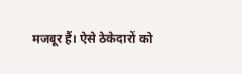मजबूर हैं। ऐसे ठेकेदारों को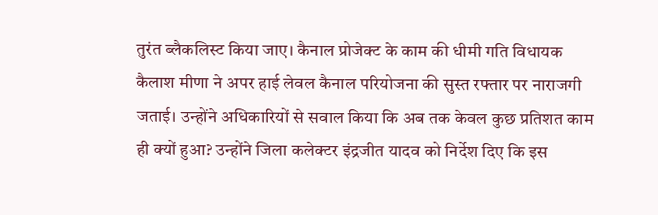तुरंत ब्लैकलिस्ट किया जाए। कैनाल प्रोजेक्ट के काम की धीमी गति विधायक कैलाश मीणा ने अपर हाई लेवल कैनाल परियोजना की सुस्त रफ्तार पर नाराजगी जताई। उन्होंने अधिकारियों से सवाल किया कि अब तक केवल कुछ प्रतिशत काम ही क्यों हुआ? उन्होंने जिला कलेक्टर इंद्रजीत यादव को निर्देश दिए कि इस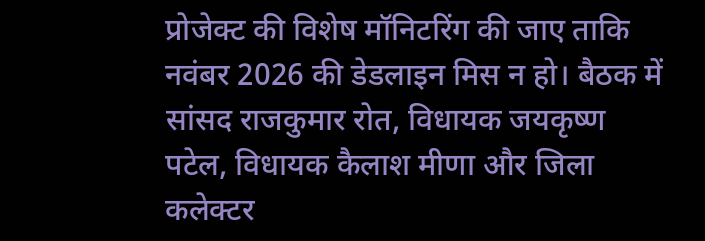प्रोजेक्ट की विशेष मॉनिटरिंग की जाए ताकि नवंबर 2026 की डेडलाइन मिस न हो। बैठक में सांसद राजकुमार रोत, विधायक जयकृष्ण पटेल, विधायक कैलाश मीणा और जिला कलेक्टर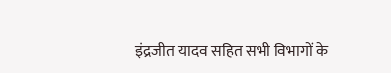इंद्रजीत यादव सहित सभी विभागों के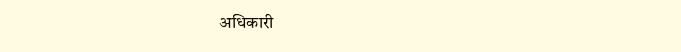अधिकारी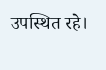उपस्थित रहे।